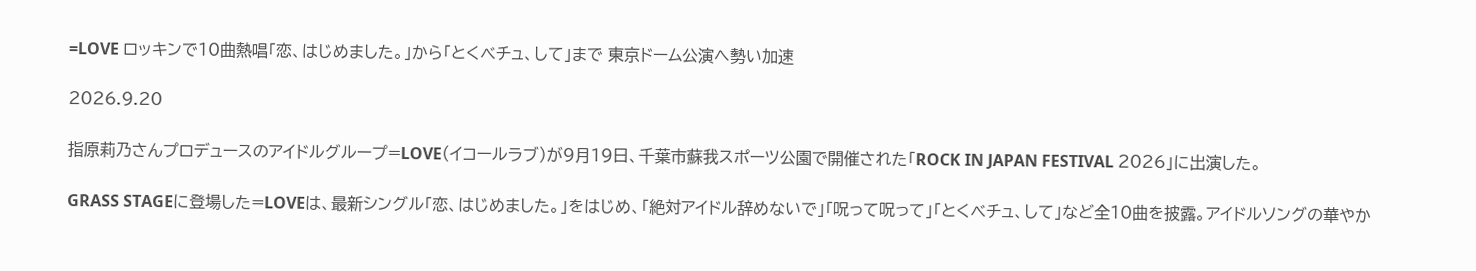=LOVE ロッキンで10曲熱唱「恋、はじめました。」から「とくべチュ、して」まで 東京ドーム公演へ勢い加速

2026.9.20

指原莉乃さんプロデュースのアイドルグループ=LOVE(イコールラブ)が9月19日、千葉市蘇我スポーツ公園で開催された「ROCK IN JAPAN FESTIVAL 2026」に出演した。

GRASS STAGEに登場した=LOVEは、最新シングル「恋、はじめました。」をはじめ、「絶対アイドル辞めないで」「呪って呪って」「とくべチュ、して」など全10曲を披露。アイドルソングの華やか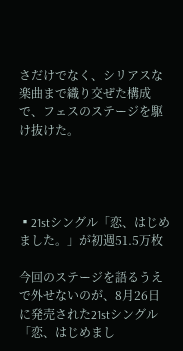さだけでなく、シリアスな楽曲まで織り交ぜた構成で、フェスのステージを駆け抜けた。




▪21stシングル「恋、はじめました。」が初週51.5万枚

今回のステージを語るうえで外せないのが、8月26日に発売された21stシングル「恋、はじめまし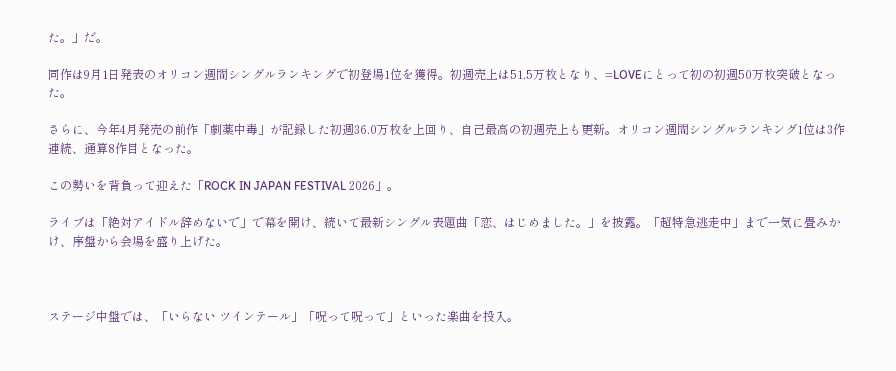た。」だ。

同作は9月1日発表のオリコン週間シングルランキングで初登場1位を獲得。初週売上は51.5万枚となり、=LOVEにとって初の初週50万枚突破となった。

さらに、今年4月発売の前作「劇薬中毒」が記録した初週36.0万枚を上回り、自己最高の初週売上も更新。オリコン週間シングルランキング1位は3作連続、通算8作目となった。

この勢いを背負って迎えた「ROCK IN JAPAN FESTIVAL 2026」。

ライブは「絶対アイドル辞めないで」で幕を開け、続いて最新シングル表題曲「恋、はじめました。」を披露。「超特急逃走中」まで一気に畳みかけ、序盤から会場を盛り上げた。



ステージ中盤では、「いらない ツインテール」「呪って呪って」といった楽曲を投入。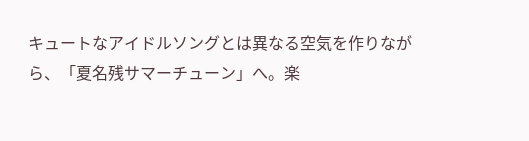キュートなアイドルソングとは異なる空気を作りながら、「夏名残サマーチューン」へ。楽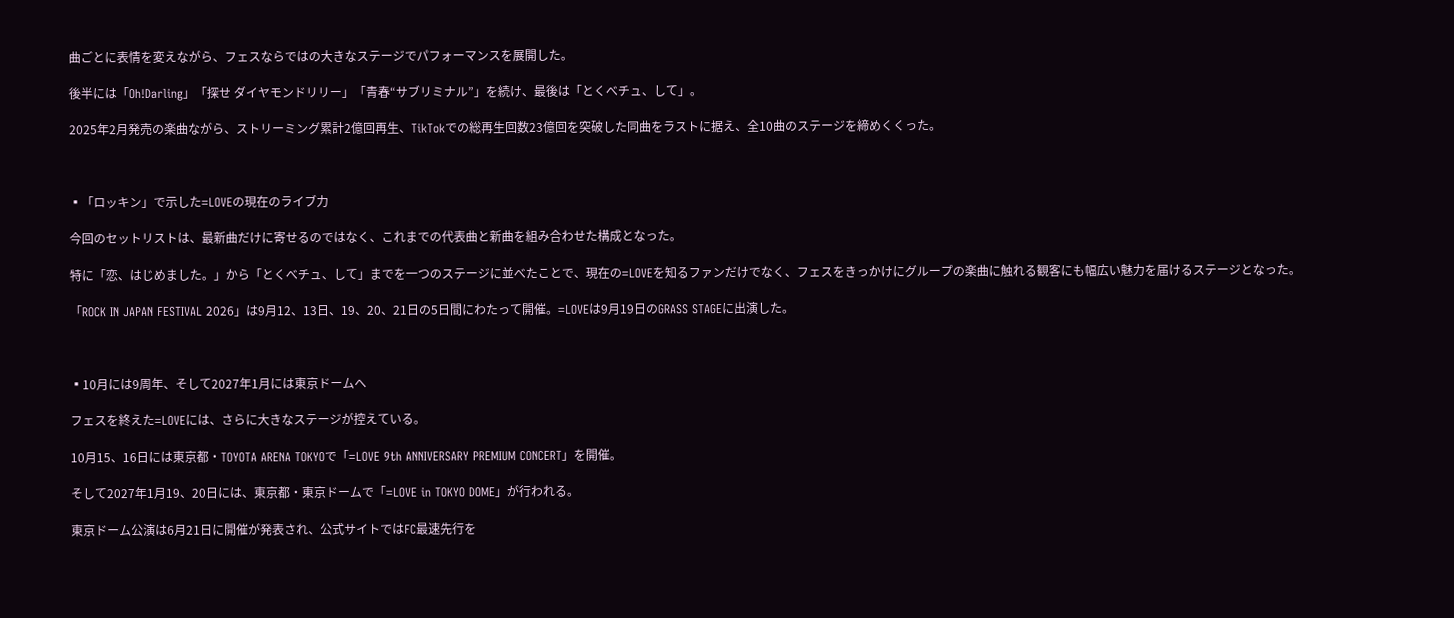曲ごとに表情を変えながら、フェスならではの大きなステージでパフォーマンスを展開した。

後半には「Oh!Darling」「探せ ダイヤモンドリリー」「青春“サブリミナル”」を続け、最後は「とくべチュ、して」。

2025年2月発売の楽曲ながら、ストリーミング累計2億回再生、TikTokでの総再生回数23億回を突破した同曲をラストに据え、全10曲のステージを締めくくった。



▪「ロッキン」で示した=LOVEの現在のライブ力

今回のセットリストは、最新曲だけに寄せるのではなく、これまでの代表曲と新曲を組み合わせた構成となった。

特に「恋、はじめました。」から「とくべチュ、して」までを一つのステージに並べたことで、現在の=LOVEを知るファンだけでなく、フェスをきっかけにグループの楽曲に触れる観客にも幅広い魅力を届けるステージとなった。

「ROCK IN JAPAN FESTIVAL 2026」は9月12、13日、19、20、21日の5日間にわたって開催。=LOVEは9月19日のGRASS STAGEに出演した。



▪10月には9周年、そして2027年1月には東京ドームへ

フェスを終えた=LOVEには、さらに大きなステージが控えている。

10月15、16日には東京都・TOYOTA ARENA TOKYOで「=LOVE 9th ANNIVERSARY PREMIUM CONCERT」を開催。

そして2027年1月19、20日には、東京都・東京ドームで「=LOVE in TOKYO DOME」が行われる。

東京ドーム公演は6月21日に開催が発表され、公式サイトではFC最速先行を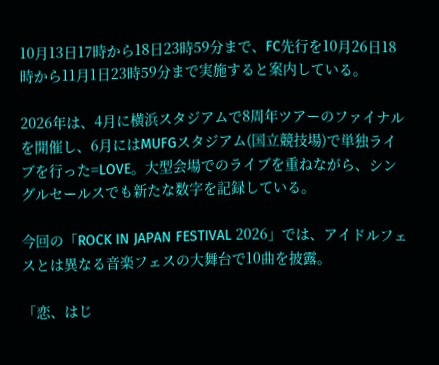10月13日17時から18日23時59分まで、FC先行を10月26日18時から11月1日23時59分まで実施すると案内している。

2026年は、4月に横浜スタジアムで8周年ツアーのファイナルを開催し、6月にはMUFGスタジアム(国立競技場)で単独ライブを行った=LOVE。大型会場でのライブを重ねながら、シングルセールスでも新たな数字を記録している。

今回の「ROCK IN JAPAN FESTIVAL 2026」では、アイドルフェスとは異なる音楽フェスの大舞台で10曲を披露。

「恋、はじ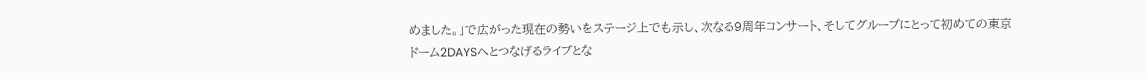めました。」で広がった現在の勢いをステージ上でも示し、次なる9周年コンサート、そしてグループにとって初めての東京ドーム2DAYSへとつなげるライブとな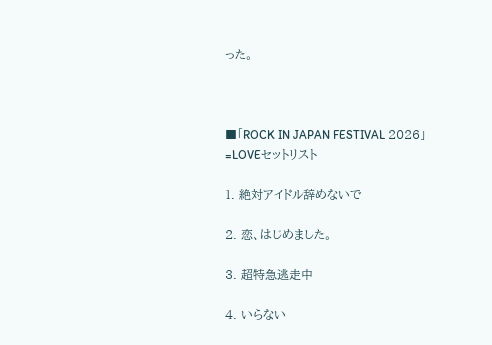った。



■「ROCK IN JAPAN FESTIVAL 2026」=LOVEセットリスト

1. 絶対アイドル辞めないで

2. 恋、はじめました。

3. 超特急逃走中

4. いらない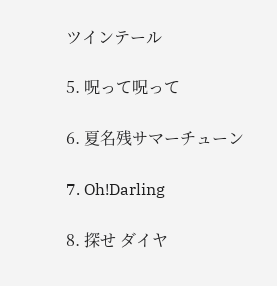ツインテール

5. 呪って呪って

6. 夏名残サマーチューン

7. Oh!Darling

8. 探せ ダイヤ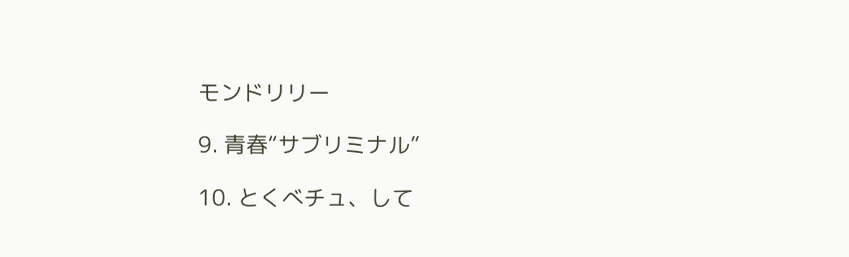モンドリリー

9. 青春“サブリミナル”

10. とくべチュ、して